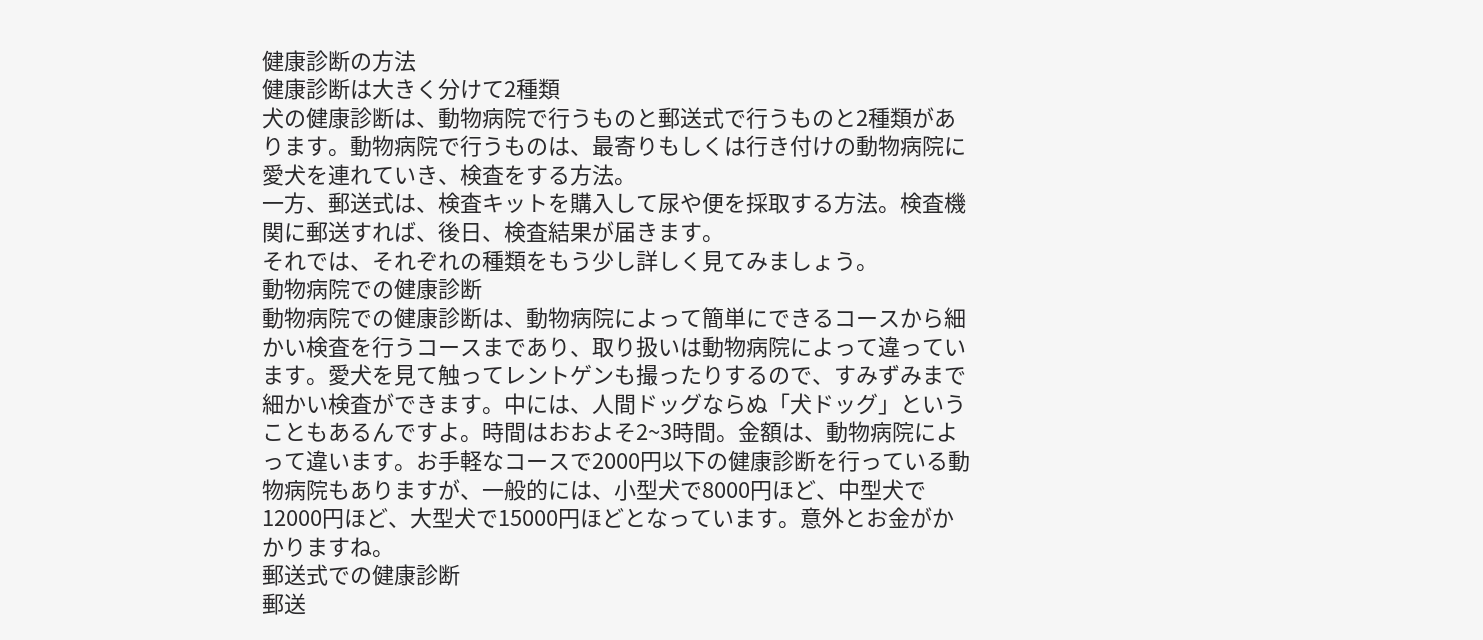健康診断の方法
健康診断は大きく分けて2種類
犬の健康診断は、動物病院で行うものと郵送式で行うものと2種類があります。動物病院で行うものは、最寄りもしくは行き付けの動物病院に愛犬を連れていき、検査をする方法。
一方、郵送式は、検査キットを購入して尿や便を採取する方法。検査機関に郵送すれば、後日、検査結果が届きます。
それでは、それぞれの種類をもう少し詳しく見てみましょう。
動物病院での健康診断
動物病院での健康診断は、動物病院によって簡単にできるコースから細かい検査を行うコースまであり、取り扱いは動物病院によって違っています。愛犬を見て触ってレントゲンも撮ったりするので、すみずみまで細かい検査ができます。中には、人間ドッグならぬ「犬ドッグ」ということもあるんですよ。時間はおおよそ2~3時間。金額は、動物病院によって違います。お手軽なコースで2000円以下の健康診断を行っている動物病院もありますが、一般的には、小型犬で8000円ほど、中型犬で12000円ほど、大型犬で15000円ほどとなっています。意外とお金がかかりますね。
郵送式での健康診断
郵送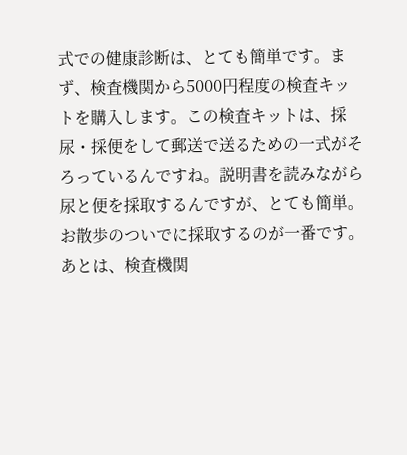式での健康診断は、とても簡単です。まず、検査機関から5000円程度の検査キットを購入します。この検査キットは、採尿・採便をして郵送で送るための一式がそろっているんですね。説明書を読みながら尿と便を採取するんですが、とても簡単。お散歩のついでに採取するのが一番です。あとは、検査機関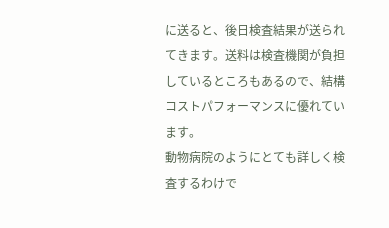に送ると、後日検査結果が送られてきます。送料は検査機関が負担しているところもあるので、結構コストパフォーマンスに優れています。
動物病院のようにとても詳しく検査するわけで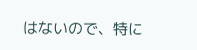はないので、特に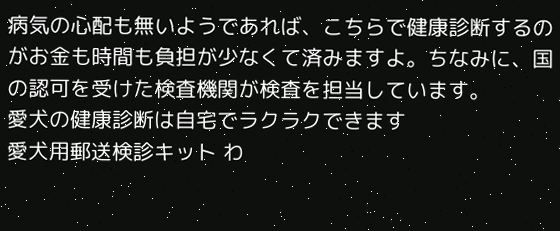病気の心配も無いようであれば、こちらで健康診断するのがお金も時間も負担が少なくて済みますよ。ちなみに、国の認可を受けた検査機関が検査を担当しています。
愛犬の健康診断は自宅でラクラクできます
愛犬用郵送検診キット わ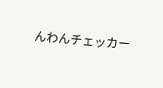んわんチェッカー